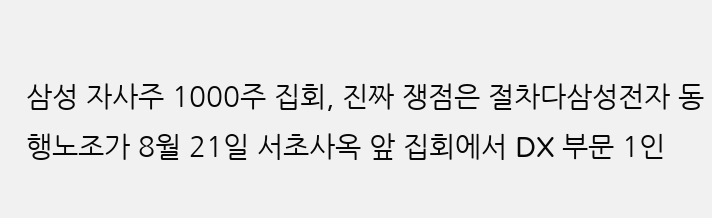삼성 자사주 1000주 집회, 진짜 쟁점은 절차다삼성전자 동행노조가 8월 21일 서초사옥 앞 집회에서 DX 부문 1인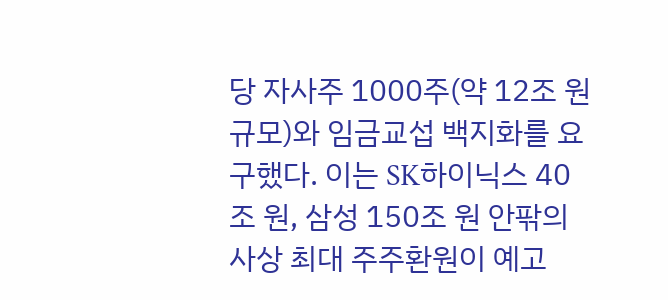당 자사주 1000주(약 12조 원 규모)와 임금교섭 백지화를 요구했다. 이는 SK하이닉스 40조 원, 삼성 150조 원 안팎의 사상 최대 주주환원이 예고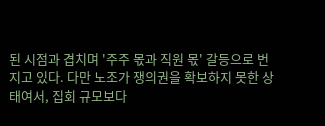된 시점과 겹치며 '주주 몫과 직원 몫' 갈등으로 번지고 있다. 다만 노조가 쟁의권을 확보하지 못한 상태여서, 집회 규모보다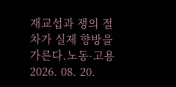재교섭과 쟁의 절차가 실제 향방을 가른다.노동·고용2026. 08. 20.